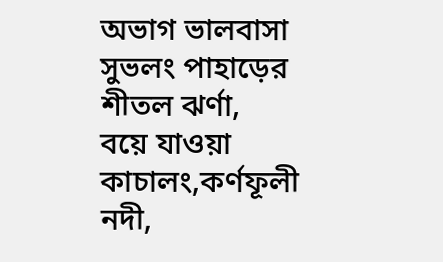অভাগ ভালবাসা
সুভলং পাহাড়ের শীতল ঝর্ণা,
বয়ে যাওয়া কাচালং,কর্ণফূলী নদী,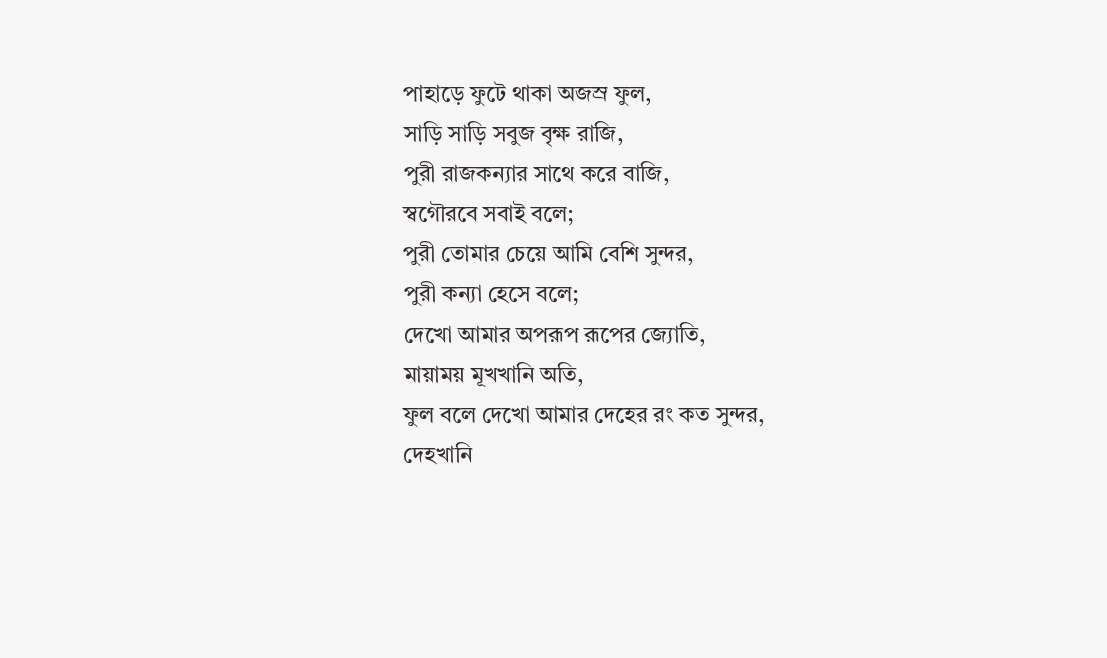পাহাড়ে ফুটে থাকা অজস্র ফুল,
সাড়ি সাড়ি সবুজ বৃক্ষ রাজি,
পুরী রাজকন্যার সাথে করে বাজি,
স্বগৌরবে সবাই বলে;
পুরী তোমার চেয়ে আমি বেশি সুন্দর,
পুরী কন্যা হেসে বলে;
দেখো আমার অপরূপ রূপের জ্যোতি,
মায়াময় মূখখানি অতি,
ফুল বলে দেখো আমার দেহের রং কত সুন্দর,
দেহখানি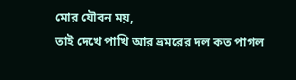মোর যৌবন ময়,
তাই দেখে পাখি আর ভ্রমরের দল কত পাগল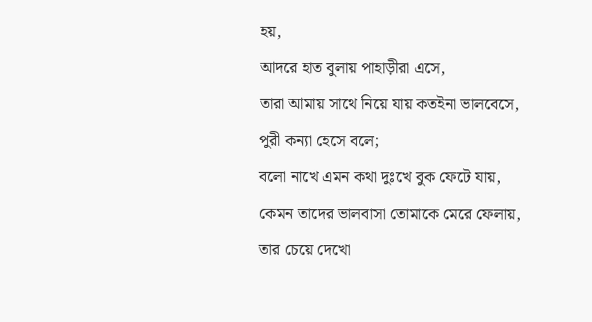হয়,
আদরে হাত বুলায় পাহাড়ীরা এসে,
তারা আমায় সাথে নিয়ে যায় কতইনা ভালবেসে,
পুরী কন্যা হেসে বলে;
বলো নাখে এমন কথা দুঃখে বুক ফেটে যায়,
কেমন তাদের ভালবাসা তোমাকে মেরে ফেলায়,
তার চেয়ে দেখো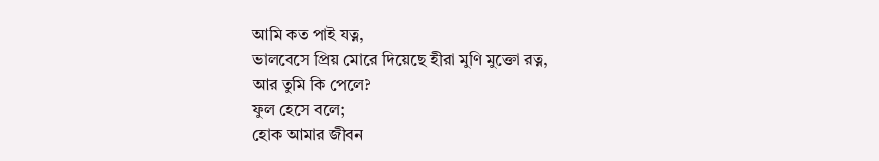আমি কত পাই যত্ন,
ভালবেসে প্রিয় মোরে দিয়েছে হীরা মুণি মুক্তো রত্ন,
আর তুমি কি পেলে?
ফুল হেসে বলে;
হোক আমার জীবন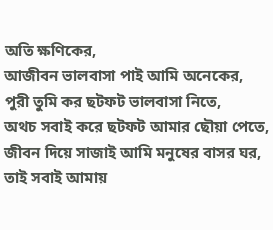অতি ক্ষণিকের,
আজীবন ভালবাসা পাই আমি অনেকের,
পুরী তুমি কর ছটফট ভালবাসা নিতে,
অথচ সবাই করে ছটফট আমার ছৌয়া পেতে,
জীবন দিয়ে সাজাই আমি মনুষের বাসর ঘর,
তাই সবাই আমায়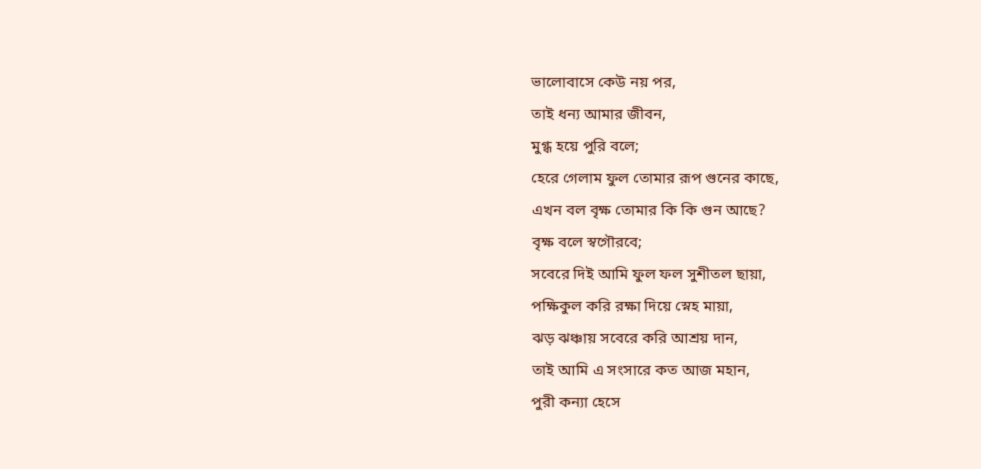ভালোবাসে কেউ নয় পর,
তাই ধন্য আমার জীবন,
মুগ্ধ হয়ে পুরি বলে;
হেরে গেলাম ফুল তোমার রূপ গুনের কাছে,
এখন বল বৃক্ষ তোমার কি কি গুন আছে?
বৃক্ষ বলে স্বগৌরবে;
সবেরে দিই আমি ফুল ফল সুশীতল ছায়া,
পক্ষিকুল করি রক্ষা দিয়ে স্নেহ মায়া,
ঝড় ঝঞ্চায় সবেরে করি আশ্রয় দান,
তাই আমি এ সংসারে কত আজ মহান,
পুরী কন্যা হেসে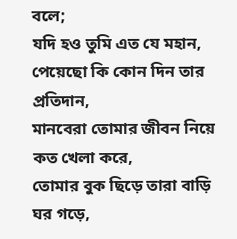বলে;
যদি হও তুমি এত যে মহান,
পেয়েছো কি কোন দিন তার প্রতিদান,
মানবেরা তোমার জীবন নিয়ে কত খেলা করে,
তোমার বুক ছিড়ে তারা বাড়ি ঘর গড়ে,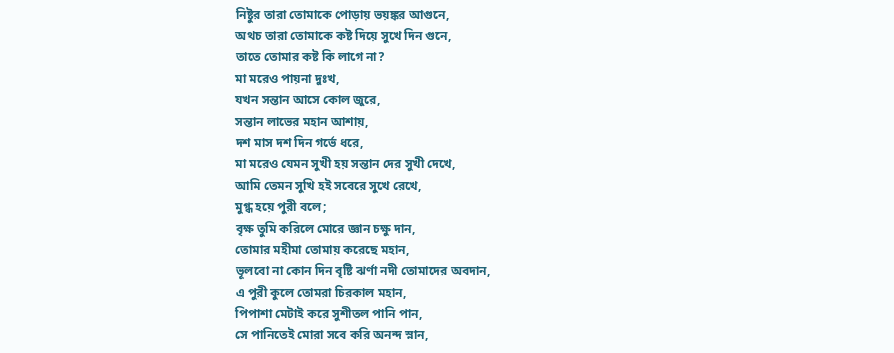নিষ্টুর তারা তোমাকে পোড়ায় ভয়ঙ্কর আগুনে,
অথচ তারা তোমাকে কষ্ট দিয়ে সুখে দিন গুনে,
তাতে তোমার কষ্ট কি লাগে না?
মা মরেও পায়না দুঃখ,
যখন সন্তান আসে কোল জুরে,
সন্তান লাভের মহান আশায়,
দশ মাস দশ দিন গর্ভে ধরে,
মা মরেও যেমন সুখী হয় সন্তান দের সুখী দেখে,
আমি তেমন সুখি হই সবেরে সুখে রেখে,
মুগ্ধ হয়ে পুরী বলে;
বৃক্ষ তুমি করিলে মোরে জ্ঞান চক্ষু দান,
তোমার মহীমা তোমায় করেছে মহান,
ভূলবো না কোন দিন বৃষ্টি ঝর্ণা নদী তোমাদের অবদান,
এ পুরী কুলে তোমরা চিরকাল মহান,
পিপাশা মেটাই করে সুশীতল পানি পান,
সে পানিতেই মোরা সবে করি অনন্দ স্নান,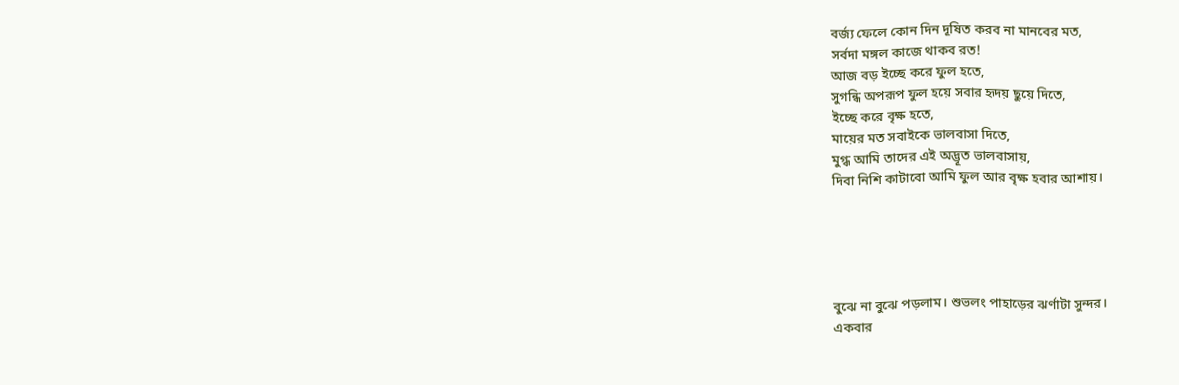বর্জ্য ফেলে কোন দিন দূষিত করব না মানবের মত,
সর্বদা মঙ্গল কাজে থাকব রত!
আজ বড় ইচ্ছে করে ফুল হতে,
সুগন্ধি অপরূপ ফুল হয়ে সবার হৃদয় ছুয়ে দিতে,
ইচ্ছে করে বৃক্ষ হতে,
মায়ের মত সবাইকে ভালবাসা দিতে,
মুগ্ধ আমি তাদের এই অদ্ভূত ভালবাসায়,
দিবা নিশি কাটাবো আমি ফুল আর বৃক্ষ হবার আশায়।





বুঝে না বুঝে পড়লাম। শুভলং পাহাড়ের ঝর্ণাটা সুন্দর।
একবার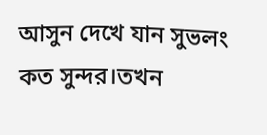আসুন দেখে যান সুভলং কত সুন্দর।তখন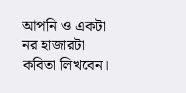আপনি ও একটা নর হাজারটা কবিতা লিখবেন।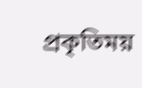প্রকৃতিময়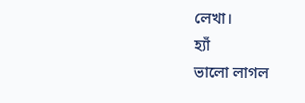লেখা।
হ্যাঁ
ভালো লাগল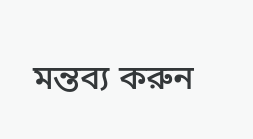মন্তব্য করুন